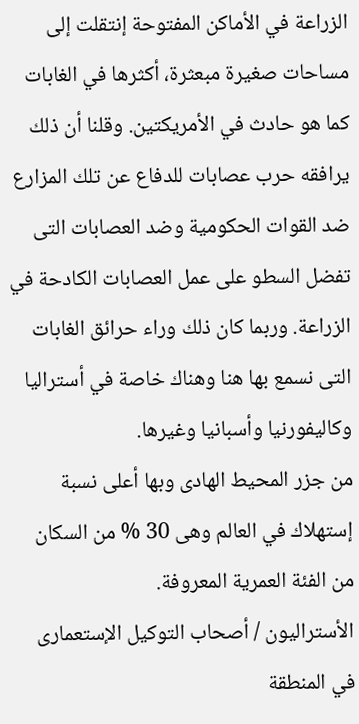الزراعة في الأماكن المفتوحة إنتقلت إلى مساحات صغيرة مبعثرة، أكثرها في الغابات كما هو حادث في الأمريكتين. وقلنا أن ذلك يرافقه حرب عصابات للدفاع عن تلك المزارع ضد القوات الحكومية وضد العصابات التى تفضل السطو على عمل العصابات الكادحة في الزراعة. وربما كان ذلك وراء حرائق الغابات التى نسمع بها هنا وهناك خاصة في أستراليا وكاليفورنيا وأسبانيا وغيرها.
من جزر المحيط الهادى وبها أعلى نسبة إستهلاك في العالم وهى 30 % من السكان من الفئة العمرية المعروفة.
الأستراليون / أصحاب التوكيل الإستعمارى في المنطقة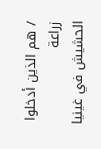/ هم الذين أدخلوا زراعة
الحشيش في غينيا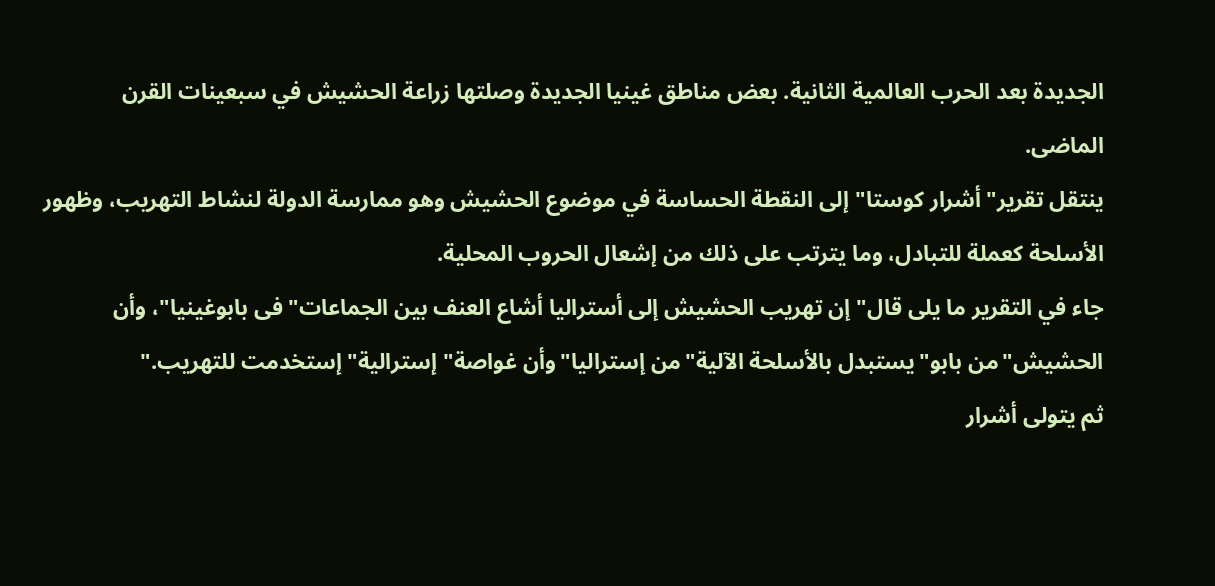الجديدة بعد الحرب العالمية الثانية. بعض مناطق غينيا الجديدة وصلتها زراعة الحشيش في سبعينات القرن الماضى.
ينتقل تقرير"أشرار كوستا"إلى النقطة الحساسة في موضوع الحشيش وهو ممارسة الدولة لنشاط التهريب، وظهور الأسلحة كعملة للتبادل، وما يترتب على ذلك من إشعال الحروب المحلية.
جاء في التقرير ما يلى قال"إن تهريب الحشيش إلى أستراليا أشاع العنف بين الجماعات"فى بابوغينيا"، وأن الحشيش"من بابو"يستبدل بالأسلحة الآلية"من إستراليا"وأن غواصة"إسترالية"إستخدمت للتهريب."
ثم يتولى أشرار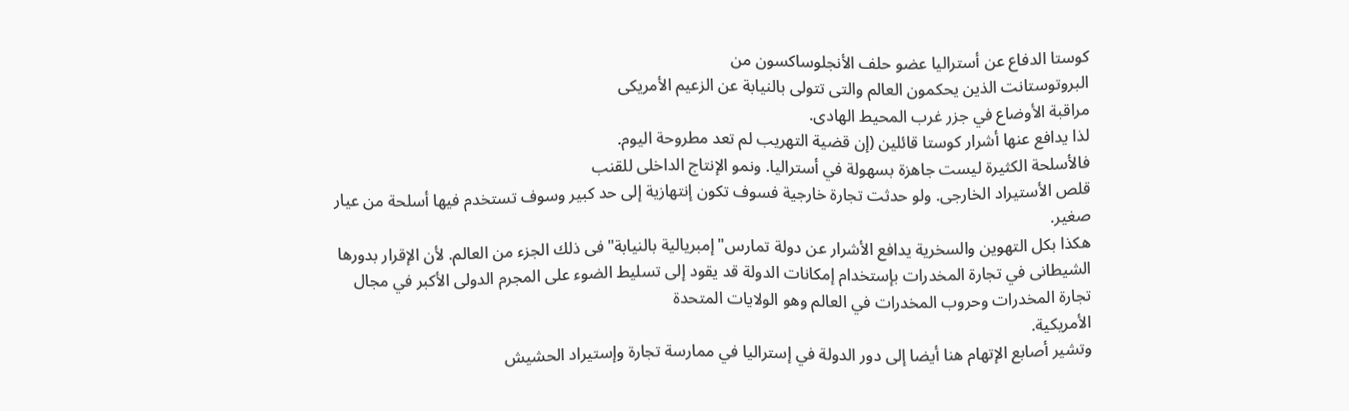كوستا الدفاع عن أستراليا عضو حلف الأنجلوساكسون من
البروتوستانت الذين يحكمون العالم والتى تتولى بالنيابة عن الزعيم الأمريكى
مراقبة الأوضاع في جزر غرب المحيط الهادى.
لذا يدافع عنها أشرار كوستا قائلين (إن قضية التهريب لم تعد مطروحة اليوم.
فالأسلحة الكثيرة ليست جاهزة بسهولة في أستراليا. ونمو الإنتاج الداخلى للقنب
قلص الأستيراد الخارجى. ولو حدثت تجارة خارجية فسوف تكون إنتهازية إلى حد كبير وسوف تستخدم فيها أسلحة من عيار صغير.
هكذا بكل التهوين والسخرية يدافع الأشرار عن دولة تمارس"إمبريالية بالنيابة"فى ذلك الجزء من العالم. لأن الإقرار بدورها الشيطانى في تجارة المخدرات بإستخدام إمكانات الدولة قد يقود إلى تسليط الضوء على المجرم الدولى الأكبر في مجال تجارة المخدرات وحروب المخدرات في العالم وهو الولايات المتحدة
الأمريكية.
وتشير أصابع الإتهام هنا أيضا إلى دور الدولة في إستراليا في ممارسة تجارة وإستيراد الحشيش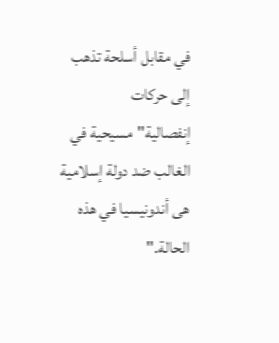في مقابل أسلحة تذهب إلى حركات إنفصالية"مسيحية في الغالب ضد دولة إسلامية هى أندونيسيا في هذه الحالة."